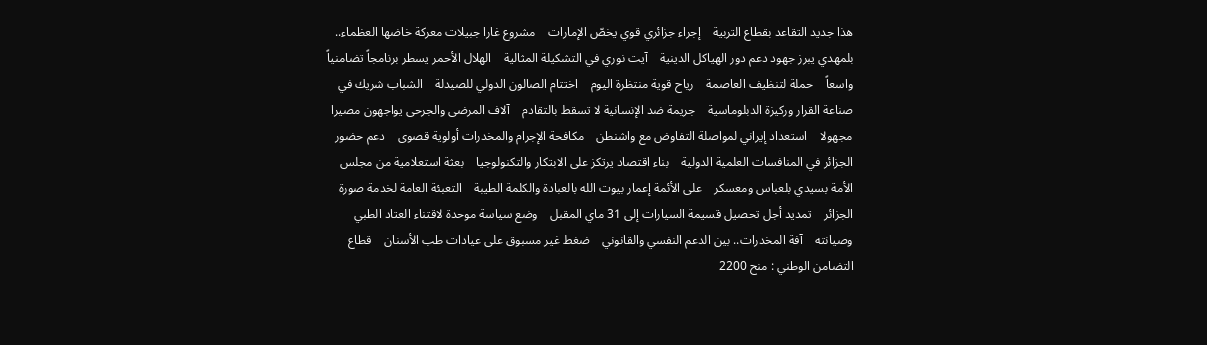هذا جديد التقاعد بقطاع التربية    إجراء جزائري قوي يخصّ الإمارات    مشروع غارا جبيلات معركة خاضها العظماء..    بلمهدي يبرز جهود دعم دور الهياكل الدينية    آيت نوري في التشكيلة المثالية    الهلال الأحمر يسطر برنامجاً تضامنياً واسعاً    حملة لتنظيف العاصمة    رياح قوية منتظرة اليوم    اختتام الصالون الدولي للصيدلة    الشباب شريك في صناعة القرار وركيزة الدبلوماسية    جريمة ضد الإنسانية لا تسقط بالتقادم    آلاف المرضى والجرحى يواجهون مصيرا مجهولا    استعداد إيراني لمواصلة التفاوض مع واشنطن    مكافحة الإجرام والمخدرات أولوية قصوى    دعم حضور الجزائر في المنافسات العلمية الدولية    بناء اقتصاد يرتكز على الابتكار والتكنولوجيا    بعثة استعلامية من مجلس الأمة بسيدي بلعباس ومعسكر    على الأئمة إعمار بيوت الله بالعبادة والكلمة الطيبة    التعبئة العامة لخدمة صورة الجزائر    تمديد أجل تحصيل قسيمة السيارات إلى 31 ماي المقبل    وضع سياسة موحدة لاقتناء العتاد الطبي وصيانته    آفة المخدرات.. بين الدعم النفسي والقانوني    ضغط غير مسبوق على عيادات طب الأسنان    قطاع التضامن الوطني : منح 2200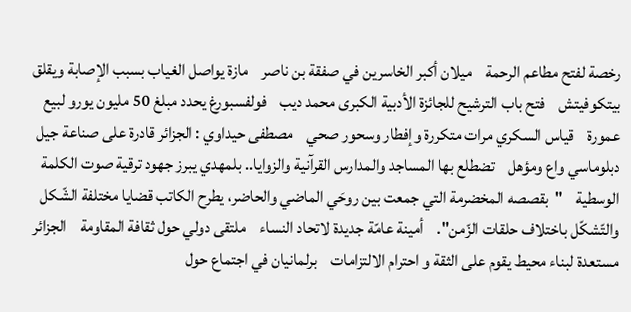رخصة لفتح مطاعم الرحمة    ميلان أكبر الخاسرين في صفقة بن ناصر    مازة يواصل الغياب بسبب الإصابة ويقلق بيتكوفيتش    فتح باب الترشيح للجائزة الأدبية الكبرى محمد ديب    فولفسبورغ يحدد مبلغ 50 مليون يورو لبيع عمورة    قياس السكري مرات متكررة وإفطار وسحور صحي    مصطفى حيداوي : الجزائر قادرة على صناعة جيل دبلوماسي واع ومؤهل    تضطلع بها المساجد والمدارس القرآنية والزوايا.. بلمهدي يبرز جهود ترقية صوت الكلمة الوسطية    "بقصصه المخضرمة التي جمعت بين روحَي الماضي والحاضر، يطرح الكاتب قضايا مختلفة الشّكل والتّشكّل باختلاف حلقات الزّمن".    أمينة عامّة جديدة لاتحاد النساء    ملتقى دولي حول ثقافة المقاومة    الجزائر مستعدة لبناء محيط يقوم على الثقة و احترام الالتزامات    برلمانيان في اجتماع حول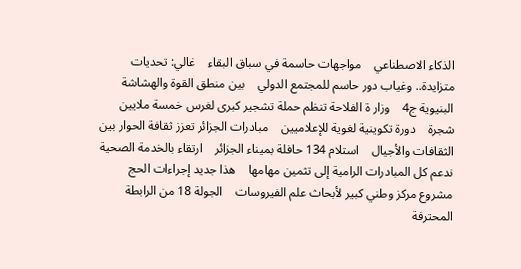الذكاء الاصطناعي    مواجهات حاسمة في سباق البقاء    غالي: تحديات متزايدة.. وغياب دور حاسم للمجتمع الدولي    بين منطق القوة والهشاشة البنيوية ج4    وزار ة الفلاحة تنظم حملة تشجير كبرى لغرس خمسة ملايين شجرة    دورة تكوينية لغوية للإعلاميين    مبادرات الجزائر تعزز ثقافة الحوار بين الثقافات والأجيال    استلام 134 حافلة بميناء الجزائر    ارتقاء بالخدمة الصحية ندعم كل المبادرات الرامية إلى تثمين مهامها    هذا جديد إجراءات الحج    مشروع مركز وطني كبير لأبحاث علم الفيروسات    الجولة 18 من الرابطة المحترفة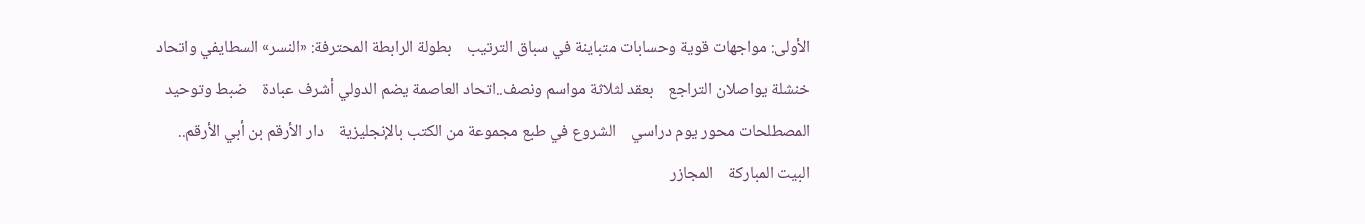الأولى: مواجهات قوية وحسابات متباينة في سباق الترتيب    بطولة الرابطة المحترفة: «النسر» السطايفي واتحاد خنشلة يواصلان التراجع    بعقد لثلاثة مواسم ونصف..اتحاد العاصمة يضم الدولي أشرف عبادة    ضبط وتوحيد المصطلحات محور يوم دراسي    الشروع في طبع مجموعة من الكتب بالإنجليزية    دار الأرقم بن أبي الأرقم.. البيت المباركة    المجازر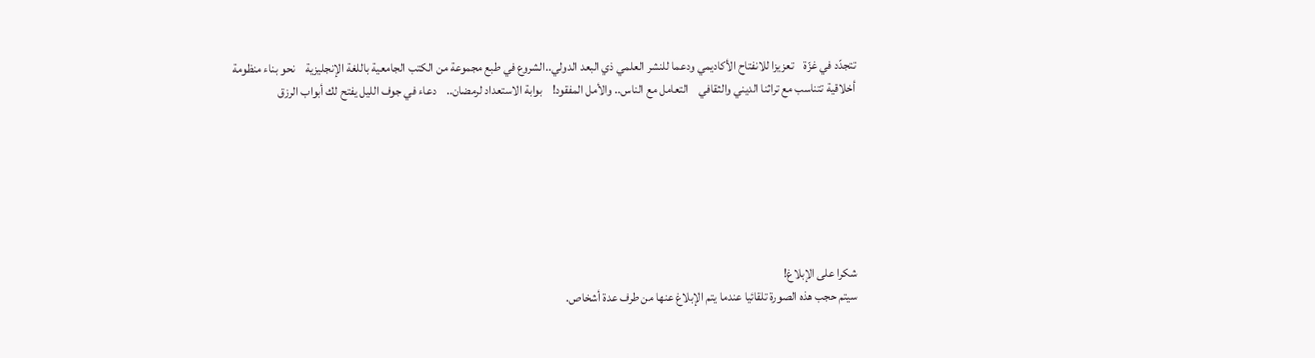تتجدّد في غزّة    تعزيزا للانفتاح الأكاديمي ودعما للنشر العلمي ذي البعد الدولي..الشروع في طبع مجموعة من الكتب الجامعية باللغة الإنجليزية    نحو بناء منظومة أخلاقية تتناسب مع تراثنا الديني والثقافي    التعامل مع الناس.. والأمل المفقود!    بوابة الاستعداد لرمضان..    دعاء في جوف الليل يفتح لك أبواب الرزق







شكرا على الإبلاغ!
سيتم حجب هذه الصورة تلقائيا عندما يتم الإبلاغ عنها من طرف عدة أشخاص.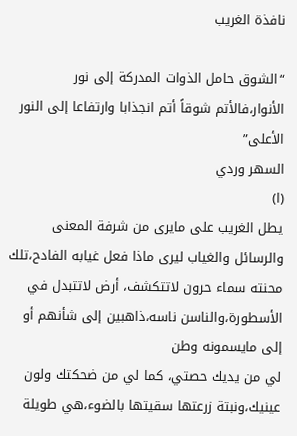نافذة الغريب

“الشوق حامل الذوات المدركة إلى نور الأنوار،فالأتم شوقاً أتم انجذابا وارتفاعا إلى النور الأعلى”
السهر وردي
(ا)
يطل الغريب على مايرى من شرفة المعنى والرسائل والغياب ليرى ماذا فعل غيابه الفادح،تلك محنته سماء حرون لاتتكشف، أرض لاتتبدل في الأسطورة،والناسن ناسه،ذاهبين إلى شأنهم أو إلى مايسمونه وطن
لي من يديك حصتي، كما لي من ضحكتك ولون عينيك،ونبتة زرعتها سقيتها بالضوء،هي طويلة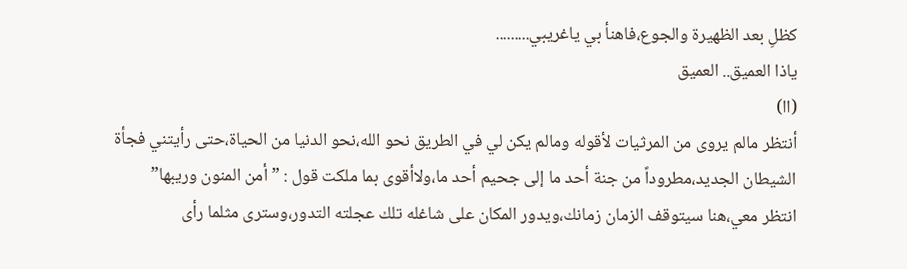كظلِ بعد الظهيرة والجوع،فاهنأ بي ياغريبي.........
ياذا العميق.. العميق
(اا)
أنتظر مالم يروى من المرثيات لأقوله ومالم يكن لي في الطريق نحو الله،نحو الدنيا من الحياة،حتى رأيتني فجأة الشيطان الجديد،مطروداً من جنة أحد ما إلى جحيم أحد ما،ولاأقوى بما ملكت قول : ” أمن المنون وريبها”
انتظر معي،هنا سيتوقف الزمان زمانك،ويدور المكان على شاغله تلك عجلته التدور،وسترى مثلما رأى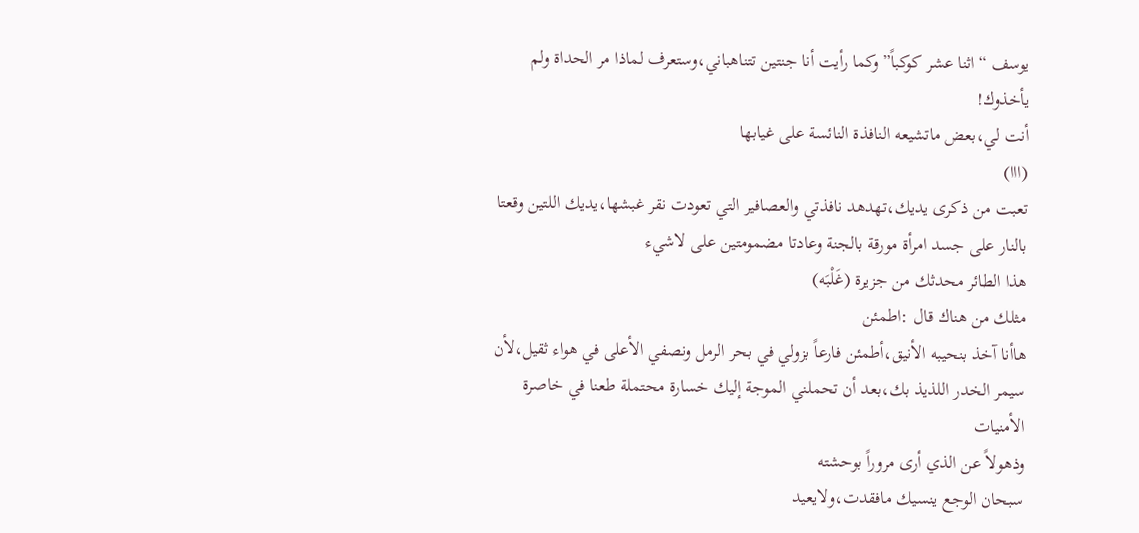يوسف “اثنا عشر كوكباً” وكما رأيت أنا جنتين تتناهباني،وستعرف لماذا مر الحداة ولم يأخذوك!
أنت لي،بعض ماتشيعه النافذة النائسة على غيابها
(ااا)
تعبت من ذكرى يديك،تهدهد نافذتي والعصافير التي تعودت نقر غبشها،يديك اللتين وقعتا بالنار على جسد امرأة مورقة بالجنة وعادتا مضمومتين على لاشيء
هذا الطائر محدثك من جزيرة (غَلْبَه)
مثلك من هناك قال :اطمئن
هاأنا آخذ بنحيبه الأنيق،أطمئن فارعاً بزولي في بحر الرمل ونصفي الأعلى في هواء ثقيل،لأن سيمر الخدر اللذيذ بك،بعد أن تحملني الموجة إليك خسارة محتملة طعنا في خاصرة الأمنيات
وذهولاً عن الذي أرى مروراً بوحشته
سبحان الوجع ينسيك مافقدت،ولايعيد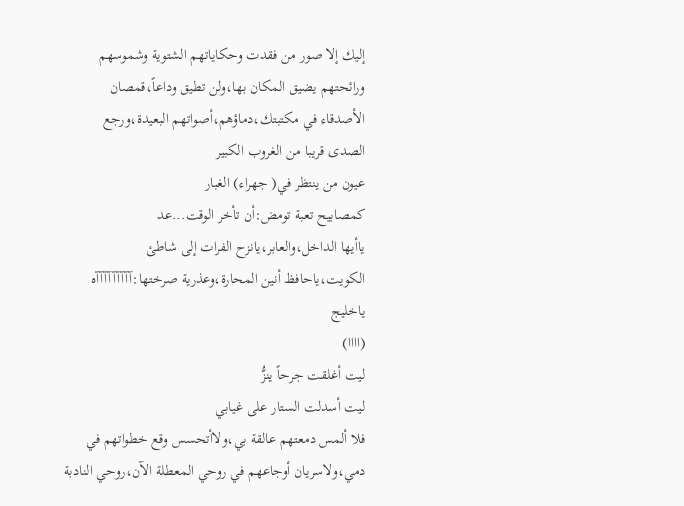إليك إلا صور من فقدت وحكاياتهم الشتوية وشموسهم ورائحتهم يضيق المكان بها،ولن تطيق وداعاً،قمصان الأصدقاء في مكتبتك،دماؤهم،أصواتهم البعيدة،ورجع الصدى قريبا من الغروب الكبير
عيون من ينتظر في( جهراء) الغبار
كمصابيح تعبة تومض:أن تأخر الوقت...عد
ياأيها الداخل،والعابر،يانزح الفرات إلى شاطئ الكويت،ياحافظ أنين المحارة،وعذرية صرختها:آآآآآآآآآه ياخليج
(اااا)
ليت أغلقت جرحاً ينزُّ
ليت أسدلت الستار على غيابي
فلا ألمس دمعتهم عالقة بي،ولاأتحسس وقع خطواتهم في دمي،ولاسريان أوجاعهم في روحي المعطلة الآن،روحي النادبة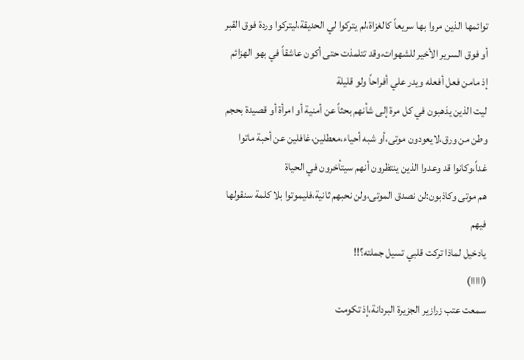توائمها الذين مروا بها سريعاً كالغزاة،لم يتركوا لي الحديقة،ليتركوا وردة فوق القبر أو فوق السرير الأخير للشهوات،وقد تتلمذت حتى أكون عاشقاً في بهو الهزائم إذ مامن فعل أفعله ويدر علي أفراحاً ولو قليلة
ليت الذين يذهبون في كل مرة إلى شأنهم بحثاً عن أمنية أو امرأة أو قصيدة بحجم وطن من ورق،لايعودون موتى،أو شبه أحياء،معطلين،غافلين عن أحبة ماتوا غداً،وكانوا قد وعدوا الذين ينتظرون أنهم سيتأخرون في الحياة
هم موتى وكاذبون:لن نصدق الموتى،ولن نحبهم ثانية،فليموتوا بلا كلمة سنقولها فيهم
يادخيل لماذا تركت قلبي تسيل جملته؟!!
(ااااا)
سمعت عتب زرازير الجزيرة البردانة،إذ تكومت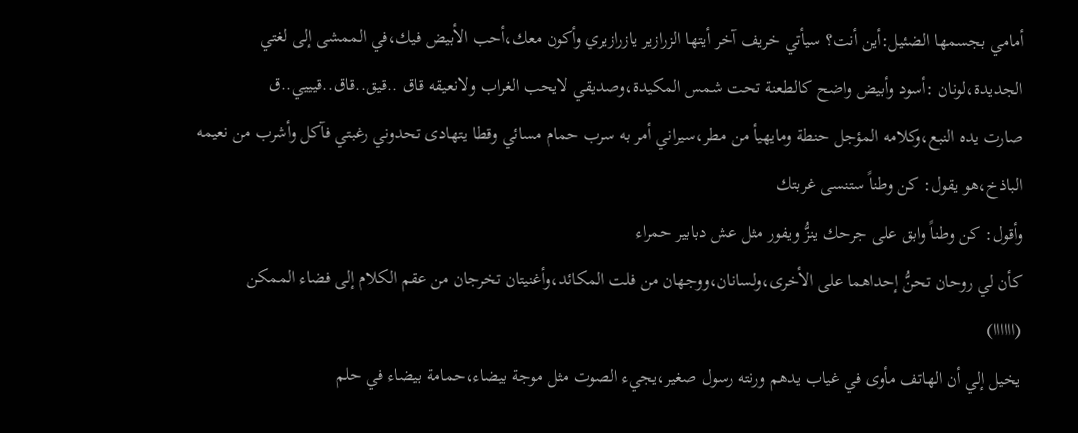أمامي بجسمها الضئيل:أين أنت؟ سيأتي خريف آخر أيتها الزرازير يازرازيري وأكون معك،أحب الأبيض فيك،في الممشى إلى لغتي الجديدة،لونان :أسود وأبيض واضح كالطعنة تحت شمس المكيدة،وصديقي لايحب الغراب ولانعيقه قاق ..قيق..قاق..قيييي..ق
صارت يده النبع،وكلامه المؤجل حنطة ومايهيأ من مطر،سيراني أمر به سرب حمام مسائي وقطا يتهادى تحدوني رغبتي فآكل وأشرب من نعيمه الباذخ،هو يقول: كن وطناً ستنسى غربتك
وأقول: كن وطناً وابق على جرحك ينزُّ ويفور مثل عش دبابير حمراء
كأن لي روحان تحنُّ إحداهما على الأخرى،ولسانان،ووجهان من فلت المكائد،وأغنيتان تخرجان من عقم الكلام إلى فضاء الممكن
(اااااا)
يخيل إلي أن الهاتف مأوى في غياب يدهم ورنته رسول صغير،يجيء الصوت مثل موجة بيضاء،حمامة بيضاء في حلم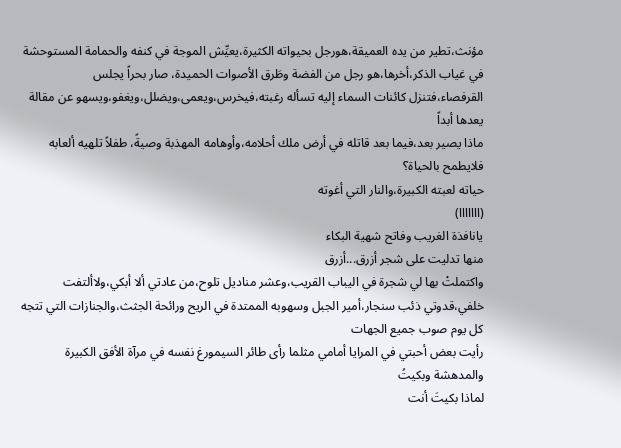مؤنث،تطير من يده العميقة،هورجل بحيواته الكثيرة،يعيِّش الموجة في كنفه والحمامة المستوحشة في غياب الذكر،أخرها،هو رجل من الفضة وطَرق الأصوات الحميدة، صار بحراً يجلس القرفصاء،فتنزل كائنات السماء إليه تسأله رغبته،فيخرس،ويعمى،ويضلل،ويغفو،ويسهو عن مقالة يعدها أبداً
ماذا يصير بعد،فيما بعد قاتله في أرض ملك أحلامه،وأوهامه المهذبة وصيةً، طفلاً تلهيه ألعابه فلايطمح بالحياة؟
حياته لعبته الكبيرة،والنار التي أغوته
(ااااااا)
يانافذة الغريب وفاتح شهية البكاء
منها تدليت على شجر أزرق...أزرق
واكتملتْ بها لي شجرة في اليباب القريب،وعشر مناديل تلوح،من عادتي ألا أبكي،ولاألتفت خلفي،قدوتي ذئب سنجار،أمير الجبل وسهوبه الممتدة في الريح ورائحة الجثث،والجنازات التي تتجه كل يوم صوب جميع الجهات
رأيت بعض أحبتي في المرايا أمامي مثلما رأى طائر السيمورغ نفسه في مرآة الأفق الكبيرة والمدهشة وبكيتُ
لماذا بكيتَ أنت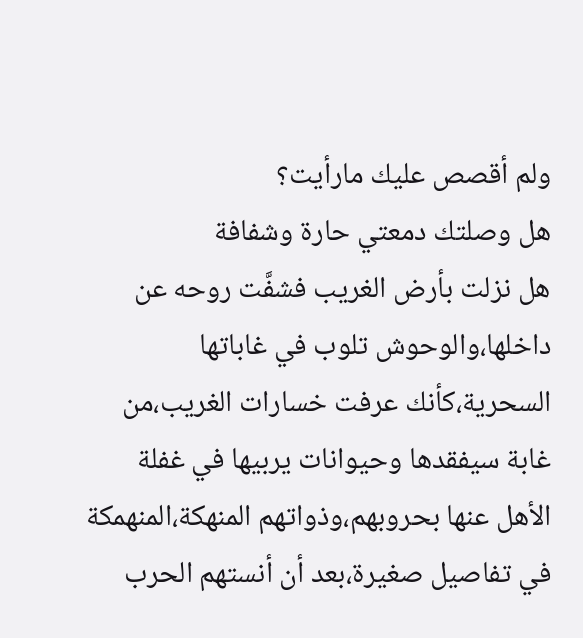ولم أقصص عليك مارأيت؟
هل وصلتك دمعتي حارة وشفافة
هل نزلت بأرض الغريب فشفَّت روحه عن داخلها،والوحوش تلوب في غاباتها السحرية،كأنك عرفت خسارات الغريب،من غابة سيفقدها وحيوانات يربيها في غفلة الأهل عنها بحروبهم،وذواتهم المنهكة،المنهمكة في تفاصيل صغيرة،بعد أن أنستهم الحرب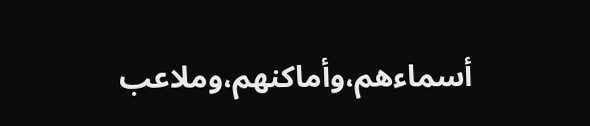أسماءهم،وأماكنهم،وملاعب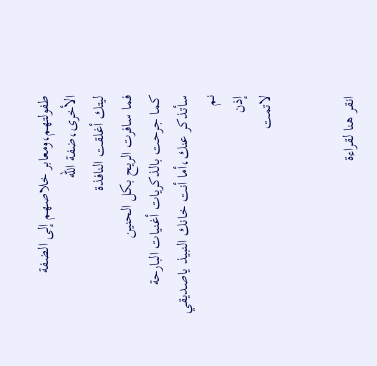طفولتهم،ومعابر خلاصهم إلى الضفة الأخرى،ضفة الله
ليتك أغلقت النافذة
فما سافرت الريح بكل الحنين
كما جرحت بالذكريات أغنيات البارحة
سأتذكر عنك،أما أنت خانك النبيذ ياصديقي
نم
إذن
لاتمت


انقر هنا لقراءة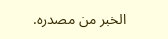الخبر من مصدره.